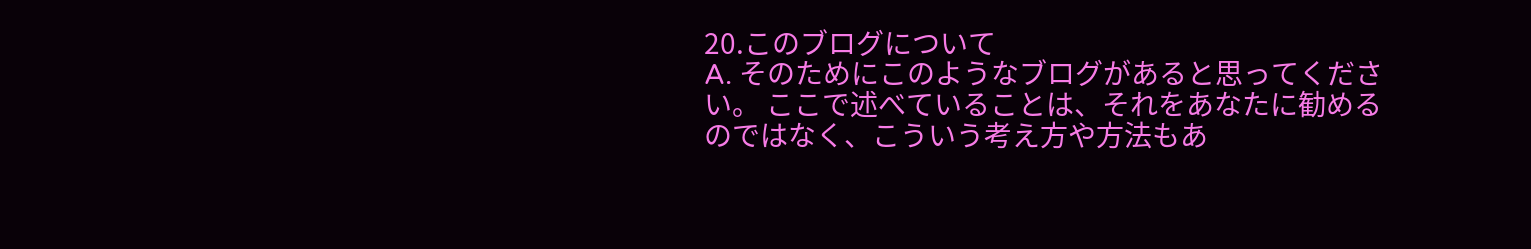20.このブログについて
A. そのためにこのようなブログがあると思ってください。 ここで述べていることは、それをあなたに勧めるのではなく、こういう考え方や方法もあ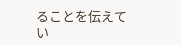ることを伝えてい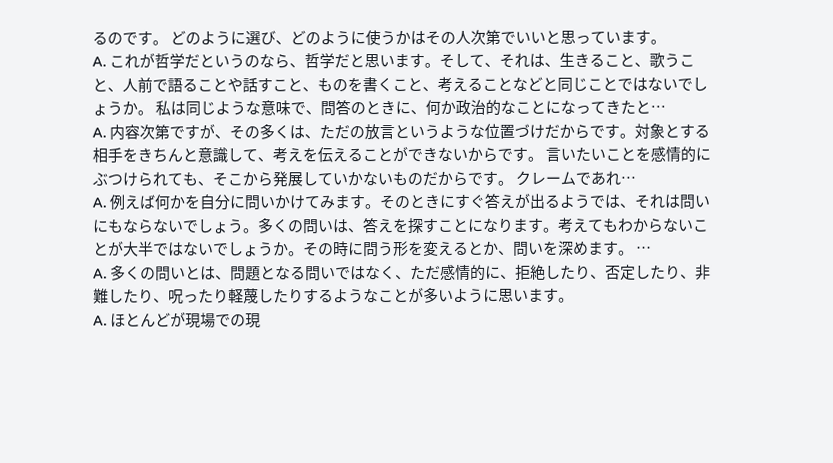るのです。 どのように選び、どのように使うかはその人次第でいいと思っています。
A. これが哲学だというのなら、哲学だと思います。そして、それは、生きること、歌うこと、人前で語ることや話すこと、ものを書くこと、考えることなどと同じことではないでしょうか。 私は同じような意味で、問答のときに、何か政治的なことになってきたと…
A. 内容次第ですが、その多くは、ただの放言というような位置づけだからです。対象とする相手をきちんと意識して、考えを伝えることができないからです。 言いたいことを感情的にぶつけられても、そこから発展していかないものだからです。 クレームであれ…
A. 例えば何かを自分に問いかけてみます。そのときにすぐ答えが出るようでは、それは問いにもならないでしょう。多くの問いは、答えを探すことになります。考えてもわからないことが大半ではないでしょうか。その時に問う形を変えるとか、問いを深めます。 …
A. 多くの問いとは、問題となる問いではなく、ただ感情的に、拒絶したり、否定したり、非難したり、呪ったり軽蔑したりするようなことが多いように思います。
A. ほとんどが現場での現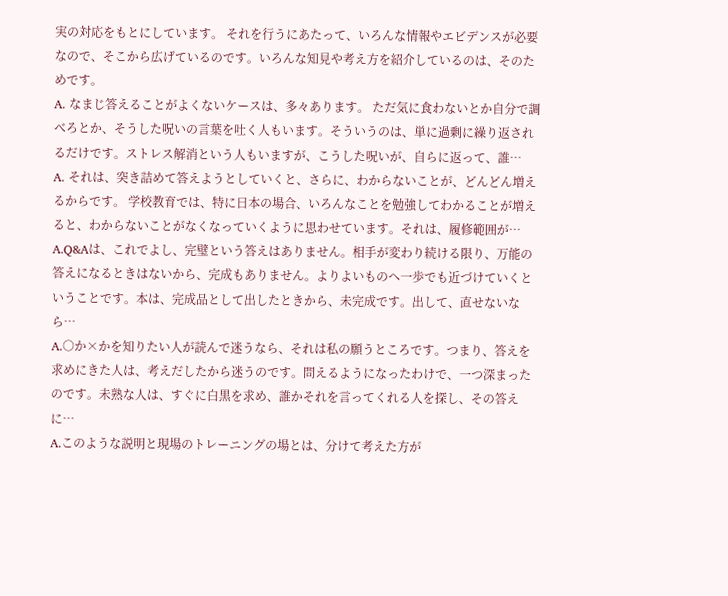実の対応をもとにしています。 それを行うにあたって、いろんな情報やエビデンスが必要なので、そこから広げているのです。いろんな知見や考え方を紹介しているのは、そのためです。
A. なまじ答えることがよくないケースは、多々あります。 ただ気に食わないとか自分で調べろとか、そうした呪いの言葉を吐く人もいます。そういうのは、単に過剰に繰り返されるだけです。ストレス解消という人もいますが、こうした呪いが、自らに返って、誰…
A. それは、突き詰めて答えようとしていくと、さらに、わからないことが、どんどん増えるからです。 学校教育では、特に日本の場合、いろんなことを勉強してわかることが増えると、わからないことがなくなっていくように思わせています。それは、履修範囲が…
A.Q&Aは、これでよし、完璧という答えはありません。相手が変わり続ける限り、万能の答えになるときはないから、完成もありません。よりよいものへ一歩でも近づけていくということです。本は、完成品として出したときから、未完成です。出して、直せないなら…
A.○か×かを知りたい人が読んで迷うなら、それは私の願うところです。つまり、答えを求めにきた人は、考えだしたから迷うのです。問えるようになったわけで、一つ深まったのです。未熟な人は、すぐに白黒を求め、誰かそれを言ってくれる人を探し、その答えに…
A.このような説明と現場のトレーニングの場とは、分けて考えた方が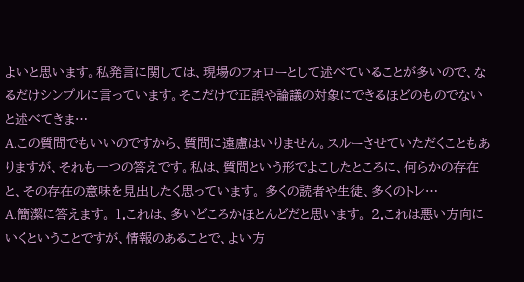よいと思います。私発言に関しては、現場のフォローとして述べていることが多いので、なるだけシンプルに言っています。そこだけで正誤や論議の対象にできるほどのものでないと述べてきま…
A.この質問でもいいのですから、質問に遠慮はいりません。スルーさせていただくこともありますが、それも一つの答えです。私は、質問という形でよこしたところに、何らかの存在と、その存在の意味を見出したく思っています。 多くの読者や生徒、多くのトレ…
A.簡潔に答えます。 1.これは、多いどころかほとんどだと思います。 2.これは悪い方向にいくということですが、情報のあることで、よい方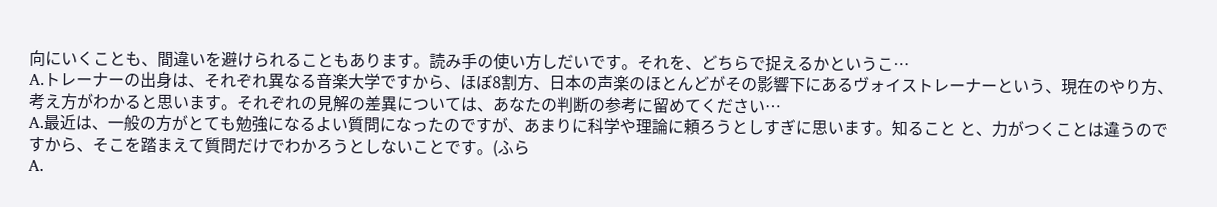向にいくことも、間違いを避けられることもあります。読み手の使い方しだいです。それを、どちらで捉えるかというこ…
A.トレーナーの出身は、それぞれ異なる音楽大学ですから、ほぼ8割方、日本の声楽のほとんどがその影響下にあるヴォイストレーナーという、現在のやり方、考え方がわかると思います。それぞれの見解の差異については、あなたの判断の参考に留めてください…
A.最近は、一般の方がとても勉強になるよい質問になったのですが、あまりに科学や理論に頼ろうとしすぎに思います。知ること と、力がつくことは違うのですから、そこを踏まえて質問だけでわかろうとしないことです。(ふら
A.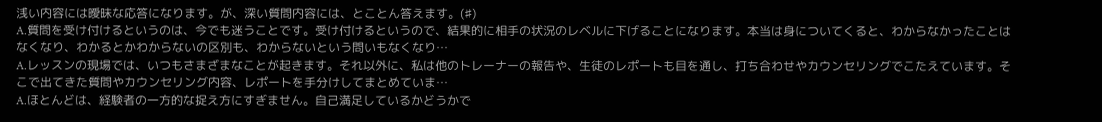浅い内容には曖昧な応答になります。が、深い質問内容には、とことん答えます。(♯)
A.質問を受け付けるというのは、今でも迷うことです。受け付けるというので、結果的に相手の状況のレベルに下げることになります。本当は身についてくると、わからなかったことはなくなり、わかるとかわからないの区別も、わからないという問いもなくなり…
A.レッスンの現場では、いつもさまざまなことが起きます。それ以外に、私は他のトレーナーの報告や、生徒のレポートも目を通し、打ち合わせやカウンセリングでこたえています。そこで出てきた質問やカウンセリング内容、レポートを手分けしてまとめていま…
A.ほとんどは、経験者の一方的な捉え方にすぎません。自己満足しているかどうかで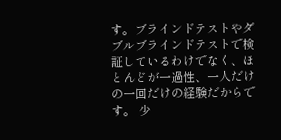す。ブラインドテストやダブルブラインドテストで検証しているわけでなく、ほとんどが一過性、一人だけの一回だけの経験だからです。 少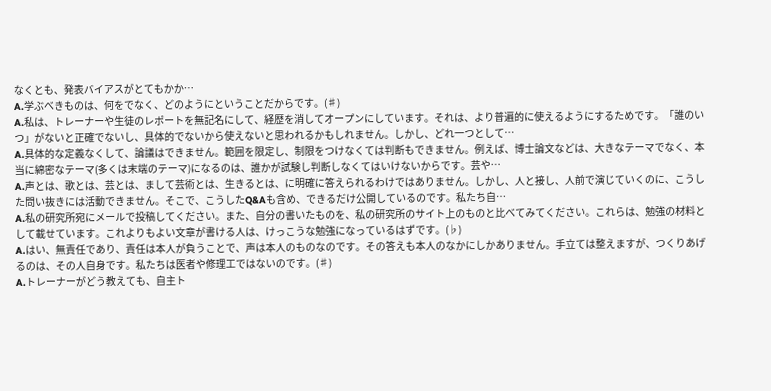なくとも、発表バイアスがとてもかか…
A.学ぶべきものは、何をでなく、どのようにということだからです。(♯)
A.私は、トレーナーや生徒のレポートを無記名にして、経歴を消してオープンにしています。それは、より普遍的に使えるようにするためです。「誰のいつ」がないと正確でないし、具体的でないから使えないと思われるかもしれません。しかし、どれ一つとして…
A.具体的な定義なくして、論議はできません。範囲を限定し、制限をつけなくては判断もできません。例えば、博士論文などは、大きなテーマでなく、本当に綿密なテーマ(多くは末端のテーマ)になるのは、誰かが試験し判断しなくてはいけないからです。芸や…
A.声とは、歌とは、芸とは、まして芸術とは、生きるとは、に明確に答えられるわけではありません。しかし、人と接し、人前で演じていくのに、こうした問い抜きには活動できません。そこで、こうしたQ&Aも含め、できるだけ公開しているのです。私たち自…
A.私の研究所宛にメールで投稿してください。また、自分の書いたものを、私の研究所のサイト上のものと比べてみてください。これらは、勉強の材料として載せています。これよりもよい文章が書ける人は、けっこうな勉強になっているはずです。(♭)
A.はい、無責任であり、責任は本人が負うことで、声は本人のものなのです。その答えも本人のなかにしかありません。手立ては整えますが、つくりあげるのは、その人自身です。私たちは医者や修理工ではないのです。(♯)
A.トレーナーがどう教えても、自主ト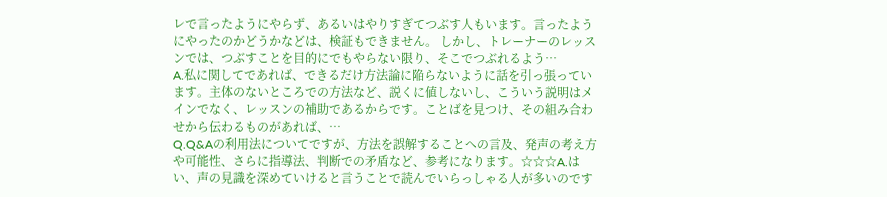レで言ったようにやらず、あるいはやりすぎてつぶす人もいます。言ったようにやったのかどうかなどは、検証もできません。 しかし、トレーナーのレッスンでは、つぶすことを目的にでもやらない限り、そこでつぶれるよう…
A.私に関してであれば、できるだけ方法論に陥らないように話を引っ張っています。主体のないところでの方法など、説くに値しないし、こういう説明はメインでなく、レッスンの補助であるからです。ことばを見つけ、その組み合わせから伝わるものがあれば、…
Q.Q&Aの利用法についてですが、方法を誤解することへの言及、発声の考え方や可能性、さらに指導法、判断での矛盾など、参考になります。☆☆☆A.はい、声の見識を深めていけると言うことで読んでいらっしゃる人が多いのです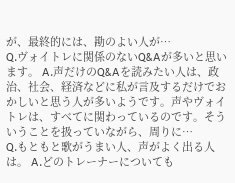が、最終的には、勘のよい人が…
Q.ヴォイトレに関係のないQ&Aが多いと思います。 A.声だけのQ&Aを読みたい人は、政治、社会、経済などに私が言及するだけでおかしいと思う人が多いようです。声やヴォイトレは、すべてに関わっているのです。そういうことを扱っていながら、周りに…
Q.もともと歌がうまい人、声がよく出る人は。 A.どのトレーナーについても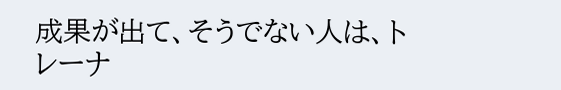成果が出て、そうでない人は、トレーナ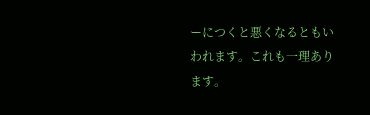ーにつくと悪くなるともいわれます。これも一理あります。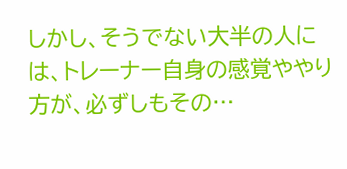しかし、そうでない大半の人には、トレーナー自身の感覚ややり方が、必ずしもその…